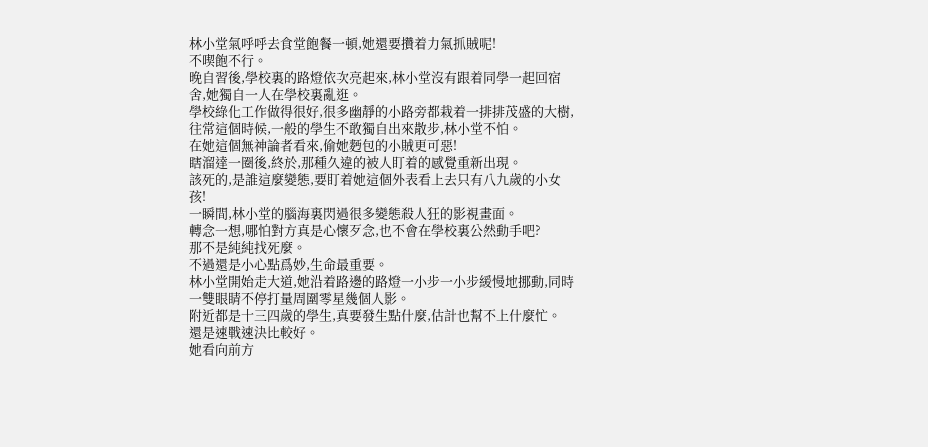林小堂氣呼呼去食堂飽餐一頓,她還要攢着力氣抓賊呢!
不喫飽不行。
晚自習後,學校裏的路燈依次亮起來,林小堂沒有跟着同學一起回宿舍,她獨自一人在學校裏亂逛。
學校綠化工作做得很好,很多幽靜的小路旁都栽着一排排茂盛的大樹,往常這個時候,一般的學生不敢獨自出來散步,林小堂不怕。
在她這個無神論者看來,偷她麪包的小賊更可惡!
瞎溜達一圈後,終於,那種久違的被人盯着的感覺重新出現。
該死的,是誰這麼變態,要盯着她這個外表看上去只有八九歲的小女孩!
一瞬間,林小堂的腦海裏閃過很多變態殺人狂的影視畫面。
轉念一想,哪怕對方真是心懷歹念,也不會在學校裏公然動手吧?
那不是純純找死麼。
不過還是小心點爲妙,生命最重要。
林小堂開始走大道,她沿着路邊的路燈一小步一小步緩慢地挪動,同時一雙眼睛不停打量周圍零星幾個人影。
附近都是十三四歲的學生,真要發生點什麼,估計也幫不上什麼忙。
還是速戰速決比較好。
她看向前方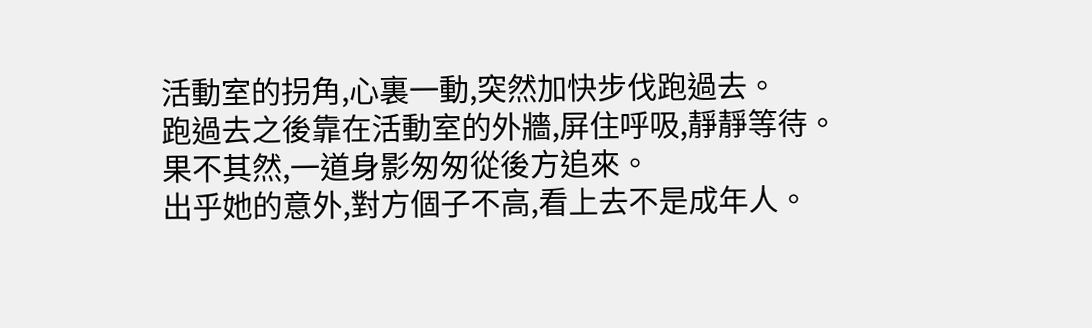活動室的拐角,心裏一動,突然加快步伐跑過去。
跑過去之後靠在活動室的外牆,屏住呼吸,靜靜等待。
果不其然,一道身影匆匆從後方追來。
出乎她的意外,對方個子不高,看上去不是成年人。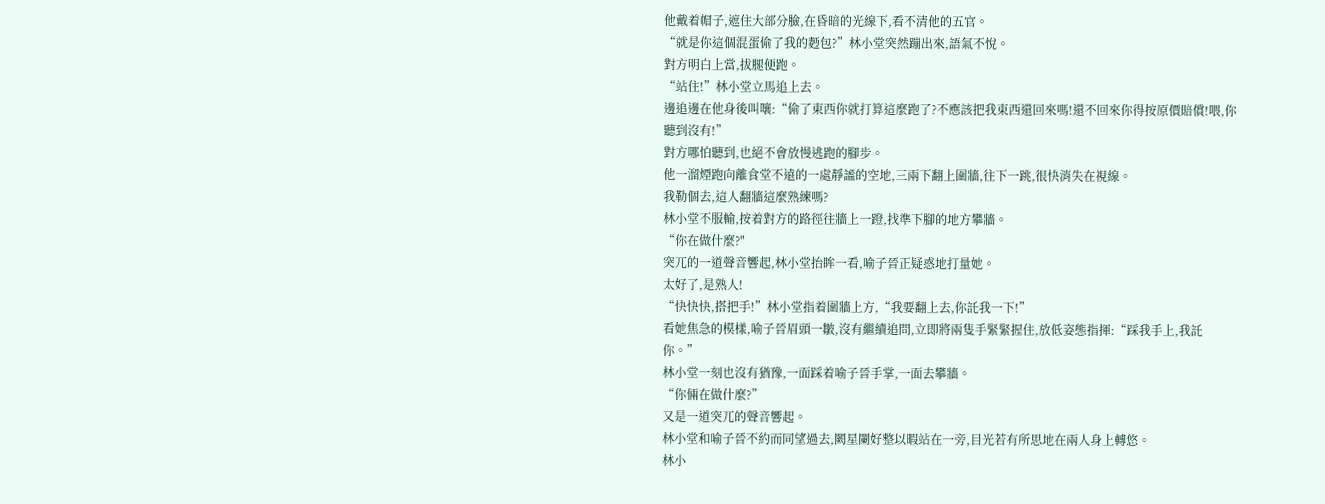他戴着帽子,遮住大部分臉,在昏暗的光線下,看不清他的五官。
“就是你這個混蛋偷了我的麪包?”林小堂突然蹦出來,語氣不悅。
對方明白上當,拔腿便跑。
“站住!”林小堂立馬追上去。
邊追邊在他身後叫嚷:“偷了東西你就打算這麼跑了?不應該把我東西還回來嗎!還不回來你得按原價賠償!喂,你聽到沒有!”
對方哪怕聽到,也絕不會放慢逃跑的腳步。
他一溜煙跑向離食堂不遠的一處靜謐的空地,三兩下翻上圍牆,往下一跳,很快消失在視線。
我勒個去,這人翻牆這麼熟練嗎?
林小堂不服輸,按着對方的路徑往牆上一蹬,找準下腳的地方攀牆。
“你在做什麼?"
突兀的一道聲音響起,林小堂抬眸一看,喻子晉正疑惑地打量她。
太好了,是熟人!
“快快快,搭把手!”林小堂指着圍牆上方,“我要翻上去,你託我一下!”
看她焦急的模樣,喻子晉眉頭一皺,沒有繼續追問,立即將兩隻手緊緊握住,放低姿態指揮:“踩我手上,我託你。”
林小堂一刻也沒有猶豫,一面踩着喻子晉手掌,一面去攀牆。
“你倆在做什麼?”
又是一道突兀的聲音響起。
林小堂和喻子晉不約而同望過去,闕星闌好整以暇站在一旁,目光若有所思地在兩人身上轉悠。
林小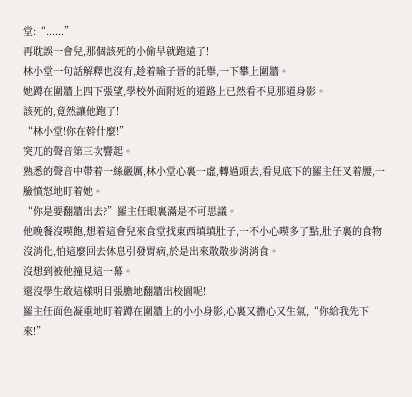堂:“......”
再耽誤一會兒,那個該死的小偷早就跑遠了!
林小堂一句話解釋也沒有,趁着喻子晉的託舉,一下攀上圍牆。
她蹲在圍牆上四下張望,學校外面附近的道路上已然看不見那道身影。
該死的,竟然讓他跑了!
“林小堂!你在幹什麼!”
突兀的聲音第三次響起。
熟悉的聲音中帶着一絲嚴厲,林小堂心裏一虛,轉過頭去,看見底下的羅主任叉着腰,一臉憤怒地盯着她。
“你是要翻牆出去?”羅主任眼裏滿是不可思議。
他晚餐沒喫飽,想着這會兒來食堂找東西填填肚子,一不小心喫多了點,肚子裏的食物沒消化,怕這麼回去休息引發胃病,於是出來散散步消消食。
沒想到被他撞見這一幕。
還沒學生敢這樣明目張膽地翻牆出校園呢!
羅主任面色凝重地盯着蹲在圍牆上的小小身影,心裏又擔心又生氣,“你給我先下來!”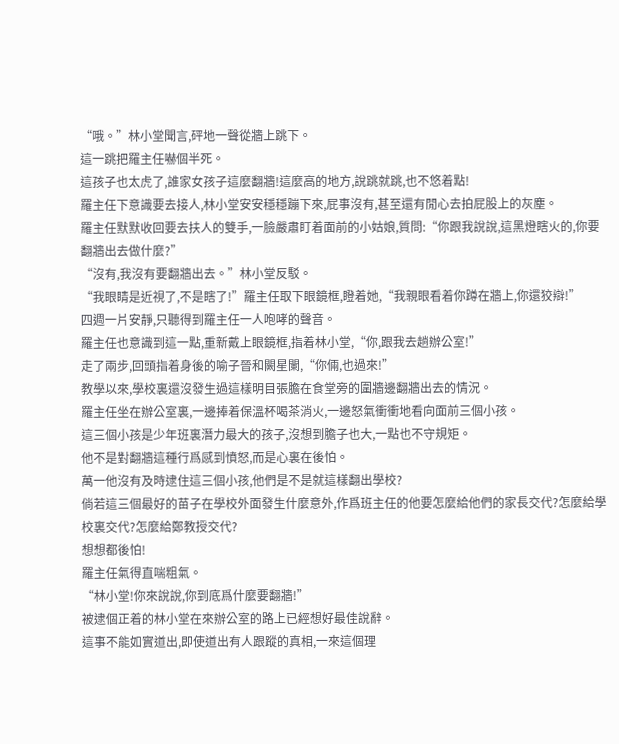“哦。”林小堂聞言,砰地一聲從牆上跳下。
這一跳把羅主任嚇個半死。
這孩子也太虎了,誰家女孩子這麼翻牆!這麼高的地方,說跳就跳,也不悠着點!
羅主任下意識要去接人,林小堂安安穩穩蹦下來,屁事沒有,甚至還有閒心去拍屁股上的灰塵。
羅主任默默收回要去扶人的雙手,一臉嚴肅盯着面前的小姑娘,質問:“你跟我說說,這黑燈瞎火的,你要翻牆出去做什麼?”
“沒有,我沒有要翻牆出去。”林小堂反駁。
“我眼睛是近視了,不是瞎了!”羅主任取下眼鏡框,瞪着她,“我親眼看着你蹲在牆上,你還狡辯!”
四週一片安靜,只聽得到羅主任一人咆哮的聲音。
羅主任也意識到這一點,重新戴上眼鏡框,指着林小堂,“你,跟我去趟辦公室!”
走了兩步,回頭指着身後的喻子晉和闕星闌,“你倆,也過來!”
教學以來,學校裏還沒發生過這樣明目張膽在食堂旁的圍牆邊翻牆出去的情況。
羅主任坐在辦公室裏,一邊捧着保溫杯喝茶消火,一邊怒氣衝衝地看向面前三個小孩。
這三個小孩是少年班裏潛力最大的孩子,沒想到膽子也大,一點也不守規矩。
他不是對翻牆這種行爲感到憤怒,而是心裏在後怕。
萬一他沒有及時逮住這三個小孩,他們是不是就這樣翻出學校?
倘若這三個最好的苗子在學校外面發生什麼意外,作爲班主任的他要怎麼給他們的家長交代?怎麼給學校裏交代?怎麼給鄭教授交代?
想想都後怕!
羅主任氣得直喘粗氣。
“林小堂!你來說說,你到底爲什麼要翻牆!”
被逮個正着的林小堂在來辦公室的路上已經想好最佳說辭。
這事不能如實道出,即使道出有人跟蹤的真相,一來這個理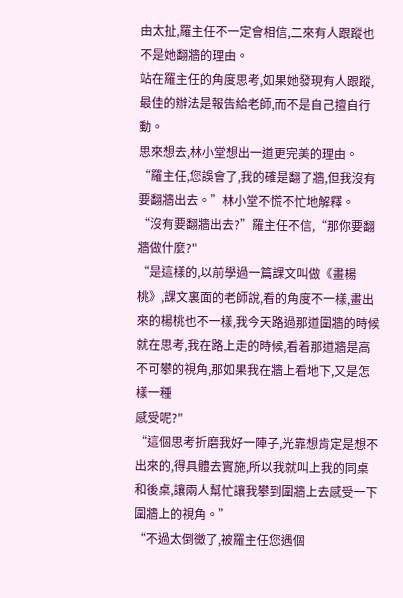由太扯,羅主任不一定會相信,二來有人跟蹤也不是她翻牆的理由。
站在羅主任的角度思考,如果她發現有人跟蹤,最佳的辦法是報告給老師,而不是自己擅自行動。
思來想去,林小堂想出一道更完美的理由。
“羅主任,您誤會了,我的確是翻了牆,但我沒有要翻牆出去。”林小堂不慌不忙地解釋。
“沒有要翻牆出去?”羅主任不信,“那你要翻牆做什麼?"
“是這樣的,以前學過一篇課文叫做《畫楊桃》,課文裏面的老師說,看的角度不一樣,畫出來的楊桃也不一樣,我今天路過那道圍牆的時候就在思考,我在路上走的時候,看着那道牆是高不可攀的視角,那如果我在牆上看地下,又是怎樣一種
感受呢?"
“這個思考折磨我好一陣子,光靠想肯定是想不出來的,得具體去實施,所以我就叫上我的同桌和後桌,讓兩人幫忙讓我攀到圍牆上去感受一下圍牆上的視角。”
“不過太倒黴了,被羅主任您遇個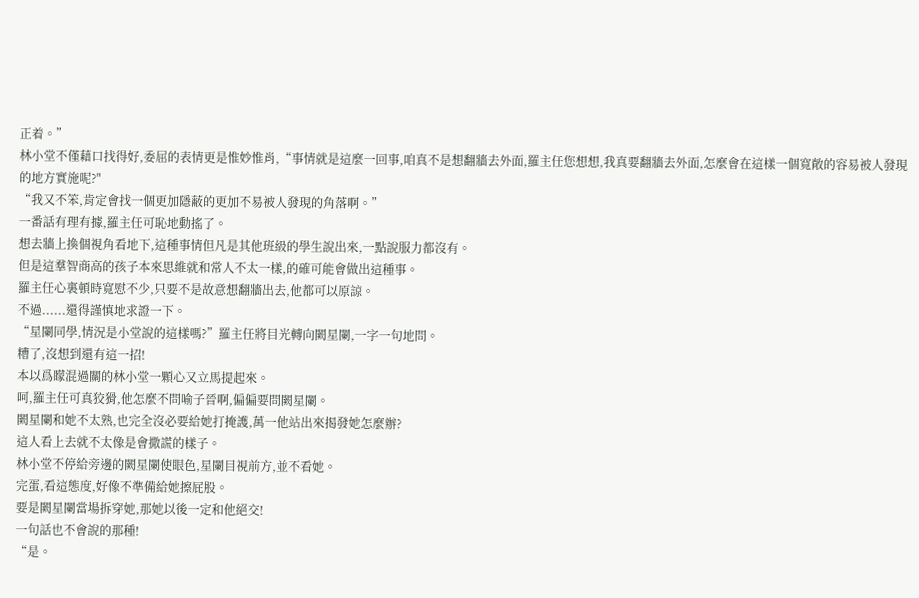正着。”
林小堂不僅藉口找得好,委屈的表情更是惟妙惟肖,“事情就是這麼一回事,咱真不是想翻牆去外面,羅主任您想想,我真要翻牆去外面,怎麼會在這樣一個寬敞的容易被人發現的地方實施呢?"
“我又不笨,肯定會找一個更加隱蔽的更加不易被人發現的角落啊。”
一番話有理有據,羅主任可恥地動搖了。
想去牆上換個視角看地下,這種事情但凡是其他班級的學生說出來,一點說服力都沒有。
但是這羣智商高的孩子本來思維就和常人不太一樣,的確可能會做出這種事。
羅主任心裏頓時寬慰不少,只要不是故意想翻牆出去,他都可以原諒。
不過......還得謹慎地求證一下。
“星闌同學,情況是小堂說的這樣嗎?”羅主任將目光轉向闕星闌,一字一句地問。
糟了,沒想到還有這一招!
本以爲矇混過關的林小堂一顆心又立馬提起來。
呵,羅主任可真狡猾,他怎麼不問喻子晉啊,偏偏要問闕星闌。
闕星闌和她不太熟,也完全沒必要給她打掩護,萬一他站出來揭發她怎麼辦?
這人看上去就不太像是會撒謊的樣子。
林小堂不停給旁邊的闕星闌使眼色,星闌目視前方,並不看她。
完蛋,看這態度,好像不準備給她擦屁股。
要是闕星闌當場拆穿她,那她以後一定和他絕交!
一句話也不會說的那種!
“是。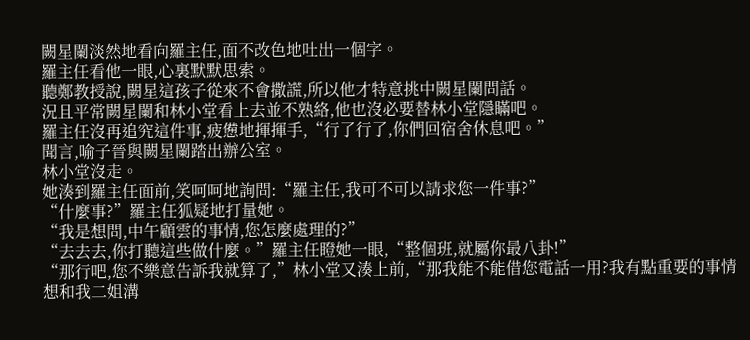闕星闌淡然地看向羅主任,面不改色地吐出一個字。
羅主任看他一眼,心裏默默思索。
聽鄭教授說,闕星這孩子從來不會撒謊,所以他才特意挑中闕星闌問話。
況且平常闕星闌和林小堂看上去並不熟絡,他也沒必要替林小堂隱瞞吧。
羅主任沒再追究這件事,疲憊地揮揮手,“行了行了,你們回宿舍休息吧。”
聞言,喻子晉與闕星闌踏出辦公室。
林小堂沒走。
她湊到羅主任面前,笑呵呵地詢問:“羅主任,我可不可以請求您一件事?”
“什麼事?”羅主任狐疑地打量她。
“我是想問,中午顧雲的事情,您怎麼處理的?”
“去去去,你打聽這些做什麼。”羅主任瞪她一眼,“整個班,就屬你最八卦!”
“那行吧,您不樂意告訴我就算了,”林小堂又湊上前,“那我能不能借您電話一用?我有點重要的事情想和我二姐溝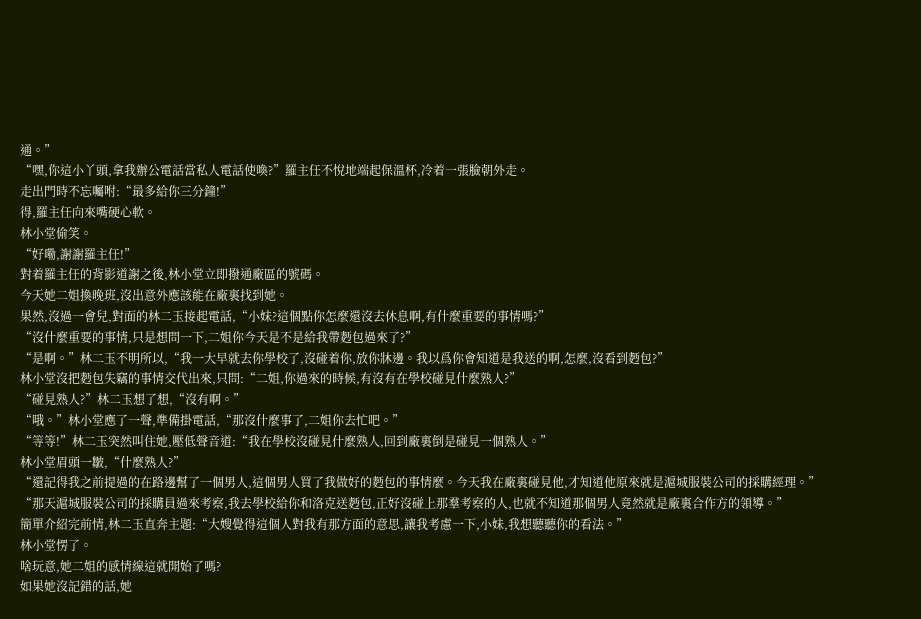通。”
“嘿,你這小丫頭,拿我辦公電話當私人電話使喚?”羅主任不悅地端起保溫杯,冷着一張臉朝外走。
走出門時不忘囑咐:“最多給你三分鐘!”
得,羅主任向來嘴硬心軟。
林小堂偷笑。
“好嘞,謝謝羅主任!”
對着羅主任的背影道謝之後,林小堂立即撥通廠區的號碼。
今天她二姐換晚班,沒出意外應該能在廠裏找到她。
果然,沒過一會兒,對面的林二玉接起電話,“小妹?這個點你怎麼還沒去休息啊,有什麼重要的事情嗎?”
“沒什麼重要的事情,只是想問一下,二姐你今天是不是給我帶麪包過來了?”
“是啊。”林二玉不明所以,“我一大早就去你學校了,沒碰着你,放你牀邊。我以爲你會知道是我送的啊,怎麼,沒看到麪包?”
林小堂沒把麪包失竊的事情交代出來,只問:“二姐,你過來的時候,有沒有在學校碰見什麼熟人?”
“碰見熟人?”林二玉想了想,“沒有啊。”
“哦。”林小堂應了一聲,準備掛電話,“那沒什麼事了,二姐你去忙吧。”
“等等!”林二玉突然叫住她,壓低聲音道:“我在學校沒碰見什麼熟人,回到廠裏倒是碰見一個熟人。”
林小堂眉頭一皺,“什麼熟人?”
“還記得我之前提過的在路邊幫了一個男人,這個男人買了我做好的麪包的事情麼。今天我在廠裏碰見他,才知道他原來就是滬城服裝公司的採購經理。”
“那天滬城服裝公司的採購員過來考察,我去學校給你和洛克送麪包,正好沒碰上那羣考察的人,也就不知道那個男人竟然就是廠裏合作方的領導。”
簡單介紹完前情,林二玉直奔主題:“大嫂覺得這個人對我有那方面的意思,讓我考慮一下,小妹,我想聽聽你的看法。”
林小堂愣了。
啥玩意,她二姐的感情線這就開始了嗎?
如果她沒記錯的話,她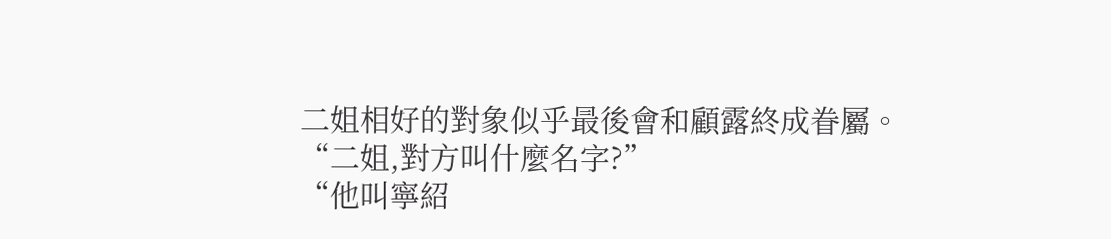二姐相好的對象似乎最後會和顧露終成眷屬。
“二姐,對方叫什麼名字?”
“他叫寧紹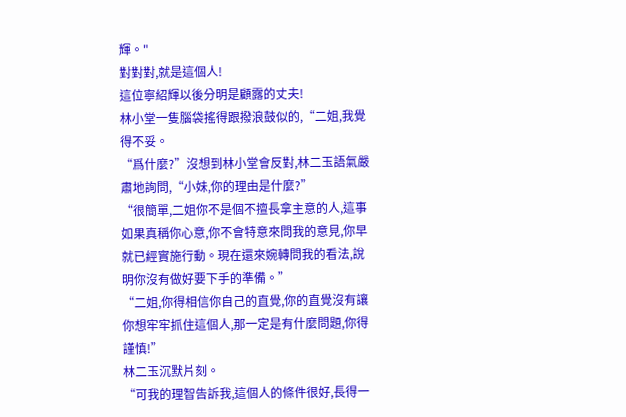輝。"
對對對,就是這個人!
這位寧紹輝以後分明是顧露的丈夫!
林小堂一隻腦袋搖得跟撥浪鼓似的,“二姐,我覺得不妥。
“爲什麼?”沒想到林小堂會反對,林二玉語氣嚴肅地詢問,“小妹,你的理由是什麼?”
“很簡單,二姐你不是個不擅長拿主意的人,這事如果真稱你心意,你不會特意來問我的意見,你早就已經實施行動。現在還來婉轉問我的看法,說明你沒有做好要下手的準備。”
“二姐,你得相信你自己的直覺,你的直覺沒有讓你想牢牢抓住這個人,那一定是有什麼問題,你得謹慎!”
林二玉沉默片刻。
“可我的理智告訴我,這個人的條件很好,長得一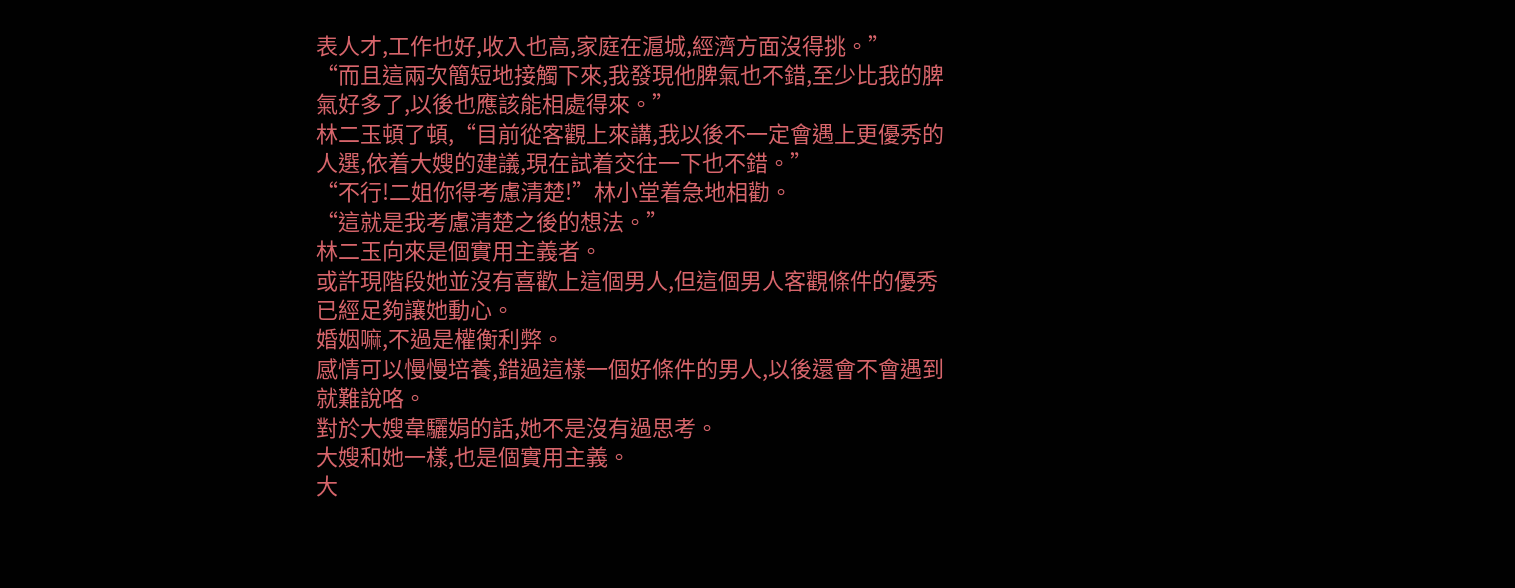表人才,工作也好,收入也高,家庭在滬城,經濟方面沒得挑。”
“而且這兩次簡短地接觸下來,我發現他脾氣也不錯,至少比我的脾氣好多了,以後也應該能相處得來。”
林二玉頓了頓,“目前從客觀上來講,我以後不一定會遇上更優秀的人選,依着大嫂的建議,現在試着交往一下也不錯。”
“不行!二姐你得考慮清楚!”林小堂着急地相勸。
“這就是我考慮清楚之後的想法。”
林二玉向來是個實用主義者。
或許現階段她並沒有喜歡上這個男人,但這個男人客觀條件的優秀已經足夠讓她動心。
婚姻嘛,不過是權衡利弊。
感情可以慢慢培養,錯過這樣一個好條件的男人,以後還會不會遇到就難說咯。
對於大嫂韋驪娟的話,她不是沒有過思考。
大嫂和她一樣,也是個實用主義。
大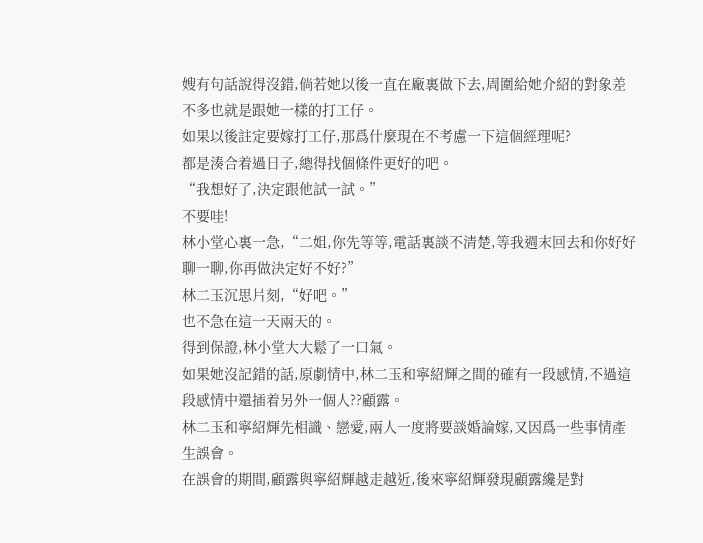嫂有句話說得沒錯,倘若她以後一直在廠裏做下去,周圍給她介紹的對象差不多也就是跟她一樣的打工仔。
如果以後註定要嫁打工仔,那爲什麼現在不考慮一下這個經理呢?
都是湊合着過日子,總得找個條件更好的吧。
“我想好了,決定跟他試一試。”
不要哇!
林小堂心裏一急,“二姐,你先等等,電話裏談不清楚,等我週末回去和你好好聊一聊,你再做決定好不好?”
林二玉沉思片刻,“好吧。”
也不急在這一天兩天的。
得到保證,林小堂大大鬆了一口氣。
如果她沒記錯的話,原劇情中,林二玉和寧紹輝之間的確有一段感情,不過這段感情中還插着另外一個人??顧露。
林二玉和寧紹輝先相識、戀愛,兩人一度將要談婚論嫁,又因爲一些事情產生誤會。
在誤會的期間,顧露與寧紹輝越走越近,後來寧紹輝發現顧露纔是對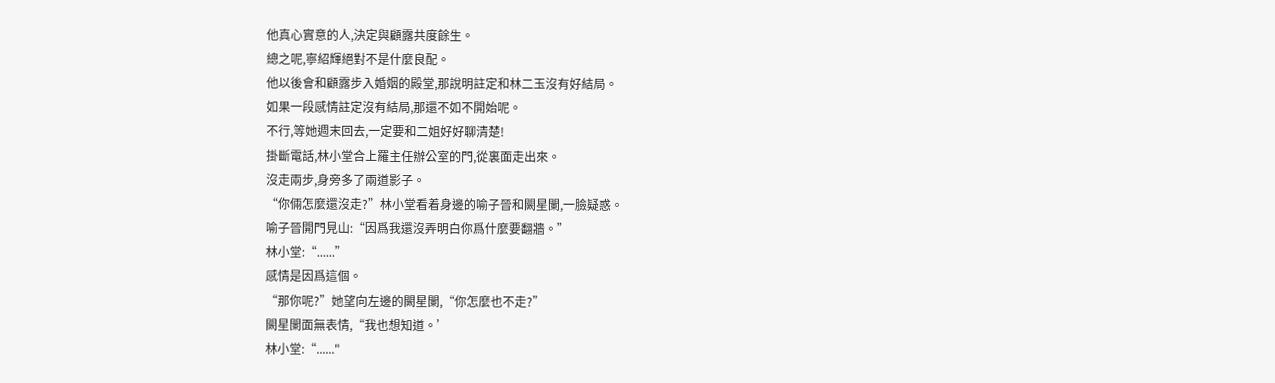他真心實意的人,決定與顧露共度餘生。
總之呢,寧紹輝絕對不是什麼良配。
他以後會和顧露步入婚姻的殿堂,那說明註定和林二玉沒有好結局。
如果一段感情註定沒有結局,那還不如不開始呢。
不行,等她週末回去,一定要和二姐好好聊清楚!
掛斷電話,林小堂合上羅主任辦公室的門,從裏面走出來。
沒走兩步,身旁多了兩道影子。
“你倆怎麼還沒走?”林小堂看着身邊的喻子晉和闕星闌,一臉疑惑。
喻子晉開門見山:“因爲我還沒弄明白你爲什麼要翻牆。”
林小堂:“......”
感情是因爲這個。
“那你呢?”她望向左邊的闕星闌,“你怎麼也不走?”
闕星闌面無表情,“我也想知道。’
林小堂:“......"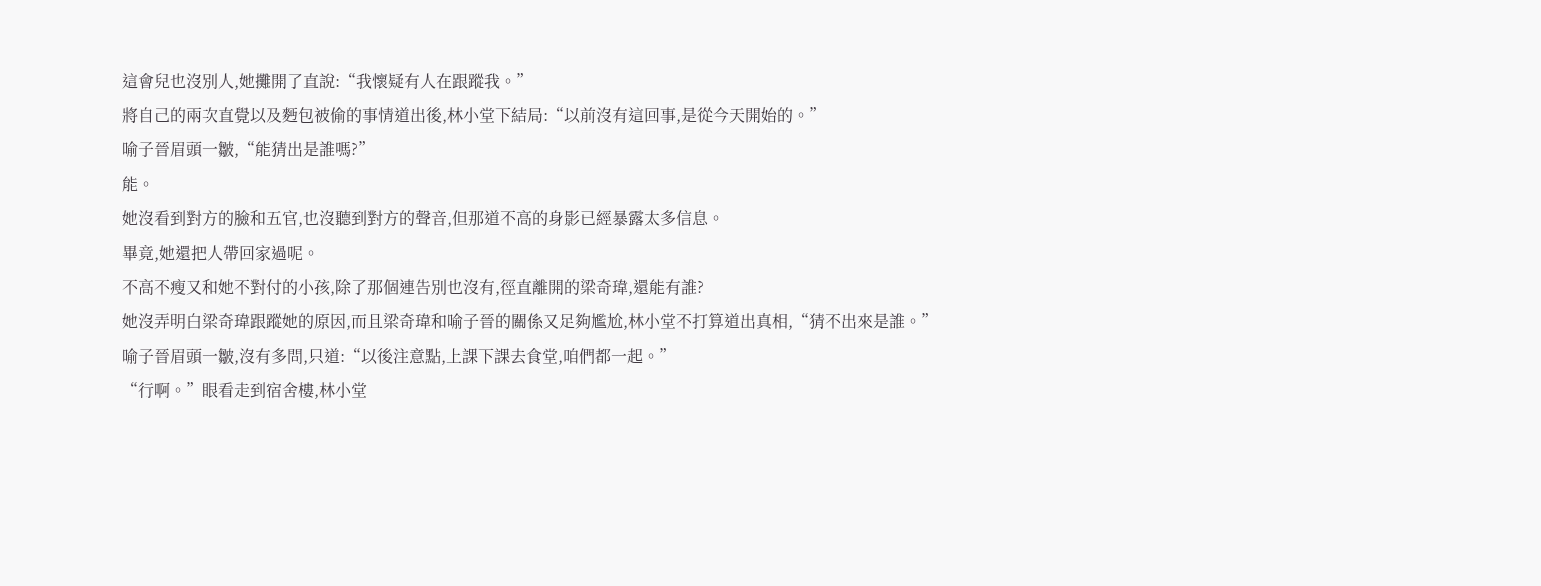這會兒也沒別人,她攤開了直說:“我懷疑有人在跟蹤我。”
將自己的兩次直覺以及麪包被偷的事情道出後,林小堂下結局:“以前沒有這回事,是從今天開始的。”
喻子晉眉頭一皺,“能猜出是誰嗎?”
能。
她沒看到對方的臉和五官,也沒聽到對方的聲音,但那道不高的身影已經暴露太多信息。
畢竟,她還把人帶回家過呢。
不高不瘦又和她不對付的小孩,除了那個連告別也沒有,徑直離開的梁奇瑋,還能有誰?
她沒弄明白梁奇瑋跟蹤她的原因,而且梁奇瑋和喻子晉的關係又足夠尷尬,林小堂不打算道出真相,“猜不出來是誰。”
喻子晉眉頭一皺,沒有多問,只道:“以後注意點,上課下課去食堂,咱們都一起。”
“行啊。”眼看走到宿舍樓,林小堂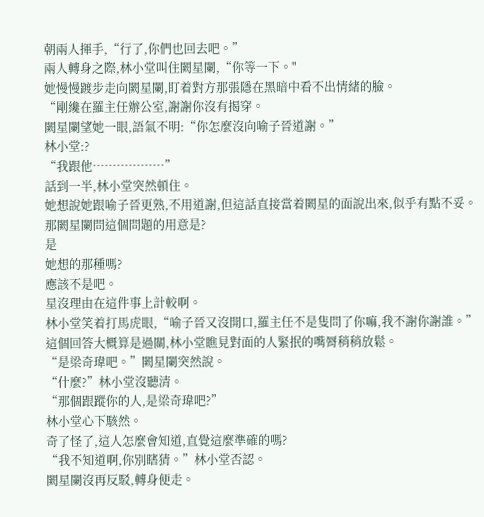朝兩人揮手,“行了,你們也回去吧。”
兩人轉身之際,林小堂叫住闕星闌,“你等一下。"
她慢慢踱步走向闕星闌,盯着對方那張隱在黑暗中看不出情緒的臉。
“剛纔在羅主任辦公室,謝謝你沒有揭穿。
闕星闌望她一眼,語氣不明:“你怎麼沒向喻子晉道謝。”
林小堂:?
“我跟他………………”
話到一半,林小堂突然頓住。
她想說她跟喻子晉更熟,不用道謝,但這話直接當着闕星的面說出來,似乎有點不妥。
那闕星闌問這個問題的用意是?
是
她想的那種嗎?
應該不是吧。
星沒理由在這件事上計較啊。
林小堂笑着打馬虎眼,“喻子晉又沒開口,羅主任不是隻問了你嘛,我不謝你謝誰。”
這個回答大概算是過關,林小堂瞧見對面的人緊抿的嘴脣稍稍放鬆。
“是梁奇瑋吧。”闕星闌突然說。
“什麼?”林小堂沒聽清。
“那個跟蹤你的人,是梁奇瑋吧?”
林小堂心下駭然。
奇了怪了,這人怎麼會知道,直覺這麼準確的嗎?
“我不知道啊,你別瞎猜。”林小堂否認。
闕星闌沒再反駁,轉身便走。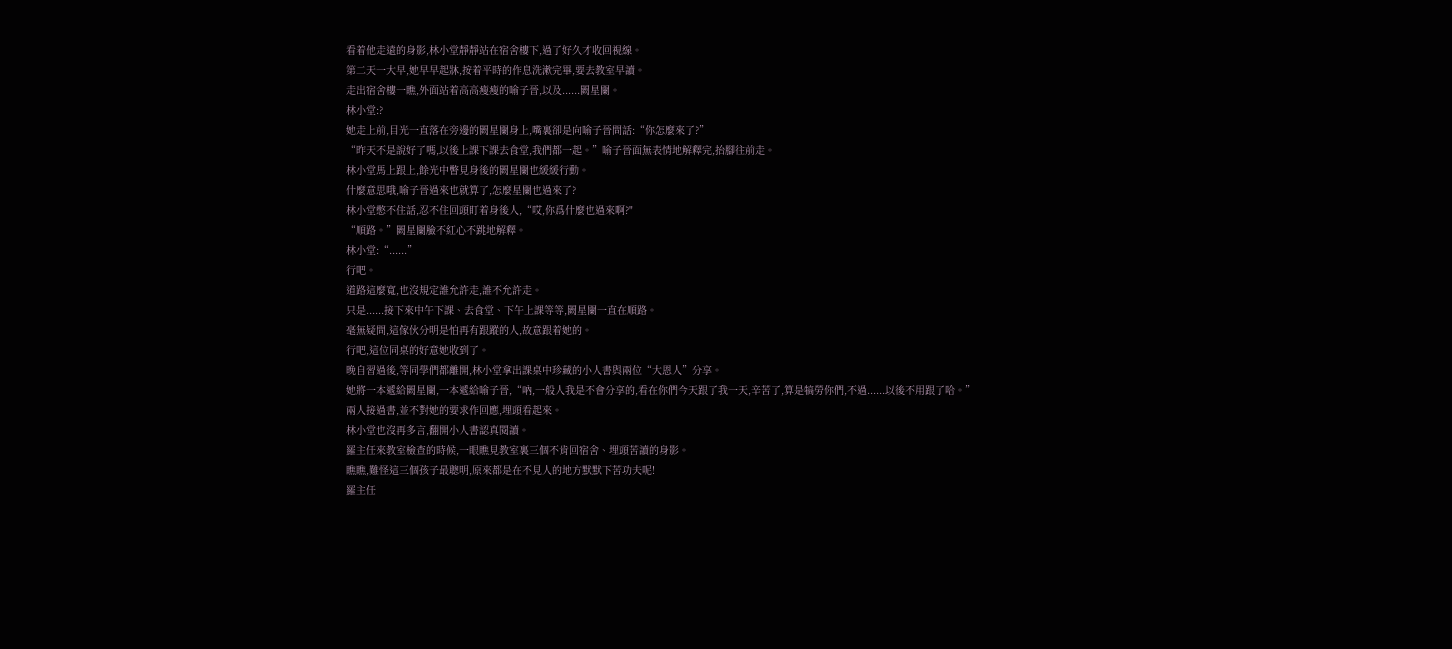看着他走遠的身影,林小堂靜靜站在宿舍樓下,過了好久才收回視線。
第二天一大早,她早早起牀,按着平時的作息洗漱完畢,要去教室早讀。
走出宿舍樓一瞧,外面站着高高瘦瘦的喻子晉,以及......闕星闌。
林小堂:?
她走上前,目光一直落在旁邊的闕星闌身上,嘴裏卻是向喻子晉問話:“你怎麼來了?”
“昨天不是說好了嗎,以後上課下課去食堂,我們都一起。”喻子晉面無表情地解釋完,抬腳往前走。
林小堂馬上跟上,餘光中瞥見身後的闕星闌也緩緩行動。
什麼意思哦,喻子晉過來也就算了,怎麼星闌也過來了?
林小堂憋不住話,忍不住回頭盯着身後人,“哎,你爲什麼也過來啊?"
“順路。”闕星闌臉不紅心不跳地解釋。
林小堂:“......”
行吧。
道路這麼寬,也沒規定誰允許走,誰不允許走。
只是......接下來中午下課、去食堂、下午上課等等,闕星闌一直在順路。
毫無疑問,這傢伙分明是怕再有跟蹤的人,故意跟着她的。
行吧,這位同桌的好意她收到了。
晚自習過後,等同學們都離開,林小堂拿出課桌中珍藏的小人書與兩位“大恩人”分享。
她將一本遞給闕星闌,一本遞給喻子晉,“吶,一般人我是不會分享的,看在你們今天跟了我一天,辛苦了,算是犒勞你們,不過......以後不用跟了哈。”
兩人接過書,並不對她的要求作回應,埋頭看起來。
林小堂也沒再多言,翻開小人書認真閱讀。
羅主任來教室檢查的時候,一眼瞧見教室裏三個不肯回宿舍、埋頭苦讀的身影。
瞧瞧,難怪這三個孩子最聰明,原來都是在不見人的地方默默下苦功夫呢!
羅主任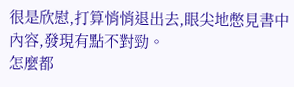很是欣慰,打算悄悄退出去,眼尖地憋見書中內容,發現有點不對勁。
怎麼都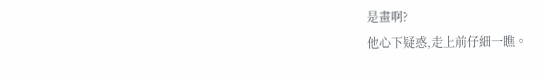是畫啊?
他心下疑惑,走上前仔細一瞧。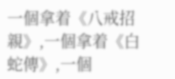一個拿着《八戒招親》,一個拿着《白蛇傳》,一個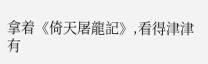拿着《倚天屠龍記》,看得津津有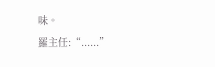味。
羅主任:“......”